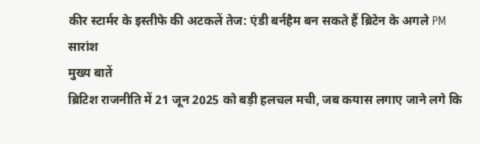कीर स्टार्मर के इस्तीफे की अटकलें तेज: एंडी बर्नहैम बन सकते हैं ब्रिटेन के अगले PM
सारांश
मुख्य बातें
ब्रिटिश राजनीति में 21 जून 2025 को बड़ी हलचल मची, जब कयास लगाए जाने लगे कि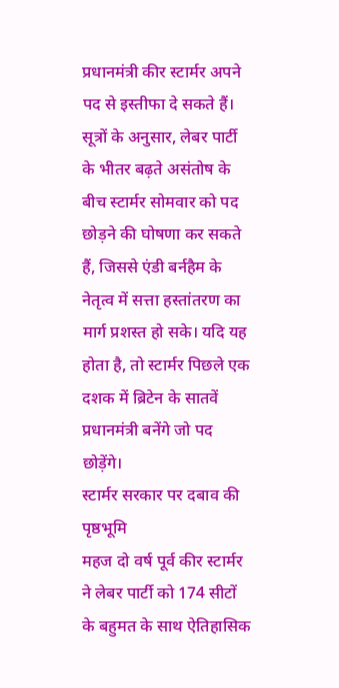प्रधानमंत्री कीर स्टार्मर अपने पद से इस्तीफा दे सकते हैं। सूत्रों के अनुसार, लेबर पार्टी के भीतर बढ़ते असंतोष के बीच स्टार्मर सोमवार को पद छोड़ने की घोषणा कर सकते हैं, जिससे एंडी बर्नहैम के नेतृत्व में सत्ता हस्तांतरण का मार्ग प्रशस्त हो सके। यदि यह होता है, तो स्टार्मर पिछले एक दशक में ब्रिटेन के सातवें प्रधानमंत्री बनेंगे जो पद छोड़ेंगे।
स्टार्मर सरकार पर दबाव की पृष्ठभूमि
महज दो वर्ष पूर्व कीर स्टार्मर ने लेबर पार्टी को 174 सीटों के बहुमत के साथ ऐतिहासिक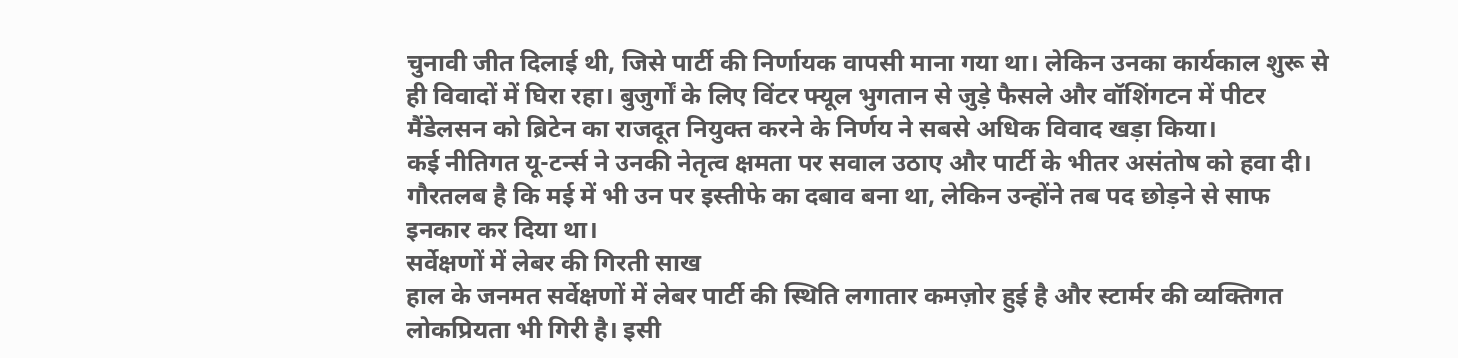चुनावी जीत दिलाई थी, जिसे पार्टी की निर्णायक वापसी माना गया था। लेकिन उनका कार्यकाल शुरू से ही विवादों में घिरा रहा। बुजुर्गों के लिए विंटर फ्यूल भुगतान से जुड़े फैसले और वॉशिंगटन में पीटर मैंडेलसन को ब्रिटेन का राजदूत नियुक्त करने के निर्णय ने सबसे अधिक विवाद खड़ा किया।
कई नीतिगत यू-टर्न्स ने उनकी नेतृत्व क्षमता पर सवाल उठाए और पार्टी के भीतर असंतोष को हवा दी। गौरतलब है कि मई में भी उन पर इस्तीफे का दबाव बना था, लेकिन उन्होंने तब पद छोड़ने से साफ इनकार कर दिया था।
सर्वेक्षणों में लेबर की गिरती साख
हाल के जनमत सर्वेक्षणों में लेबर पार्टी की स्थिति लगातार कमज़ोर हुई है और स्टार्मर की व्यक्तिगत लोकप्रियता भी गिरी है। इसी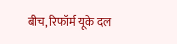बीच, रिफॉर्म यूके दल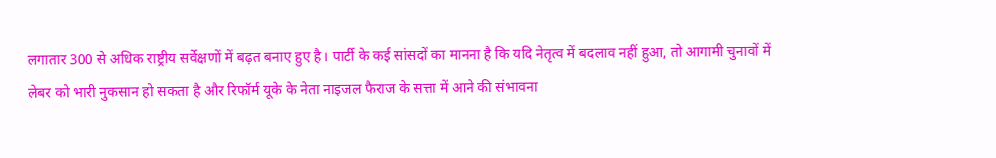लगातार 300 से अधिक राष्ट्रीय सर्वेक्षणों में बढ़त बनाए हुए है। पार्टी के कई सांसदों का मानना है कि यदि नेतृत्व में बदलाव नहीं हुआ, तो आगामी चुनावों में लेबर को भारी नुकसान हो सकता है और रिफॉर्म यूके के नेता नाइजल फैराज के सत्ता में आने की संभावना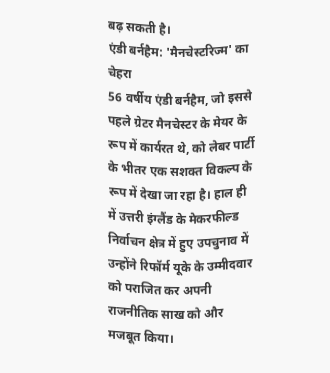बढ़ सकती है।
एंडी बर्नहैम: 'मैनचेस्टरिज्म' का चेहरा
56 वर्षीय एंडी बर्नहैम, जो इससे पहले ग्रेटर मैनचेस्टर के मेयर के रूप में कार्यरत थे, को लेबर पार्टी के भीतर एक सशक्त विकल्प के रूप में देखा जा रहा है। हाल ही में उत्तरी इंग्लैंड के मेकरफील्ड निर्वाचन क्षेत्र में हुए उपचुनाव में उन्होंने रिफॉर्म यूके के उम्मीदवार को पराजित कर अपनी राजनीतिक साख को और मजबूत किया।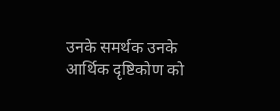उनके समर्थक उनके आर्थिक दृष्टिकोण को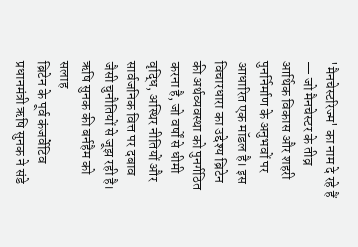'मैनचेस्टरिज्म' का नाम दे रहे हैं — जो मैनचेस्टर के तीव्र आर्थिक विकास और शहरी पुनर्निर्माण के अनुभवों पर आधारित एक मॉडल है। इस विचारधारा का उद्देश्य ब्रिटेन की अर्थव्यवस्था को पुनर्गठित करना है, जो वर्षों से धीमी वृद्धि, अस्थिर नीतियों और सार्वजनिक वित्त पर दबाव जैसी चुनौतियों से जूझ रही है।
ऋषि सुनक की बर्नहैम को सलाह
ब्रिटेन के पूर्व कंजर्वेटिव प्रधानमंत्री ऋषि सुनक ने संडे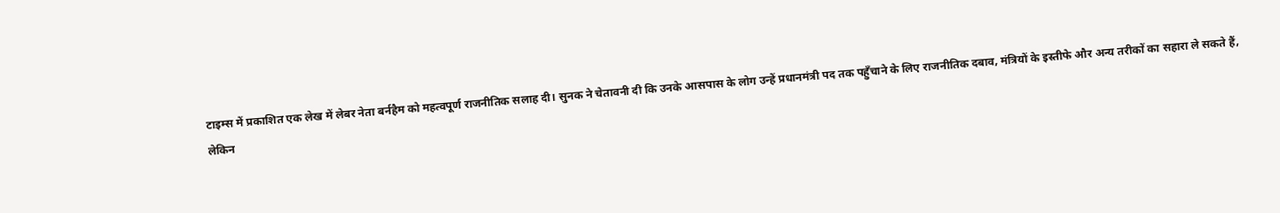टाइम्स में प्रकाशित एक लेख में लेबर नेता बर्नहैम को महत्वपूर्ण राजनीतिक सलाह दी। सुनक ने चेतावनी दी कि उनके आसपास के लोग उन्हें प्रधानमंत्री पद तक पहुँचाने के लिए राजनीतिक दबाव, मंत्रियों के इस्तीफे और अन्य तरीकों का सहारा ले सकते हैं, लेकिन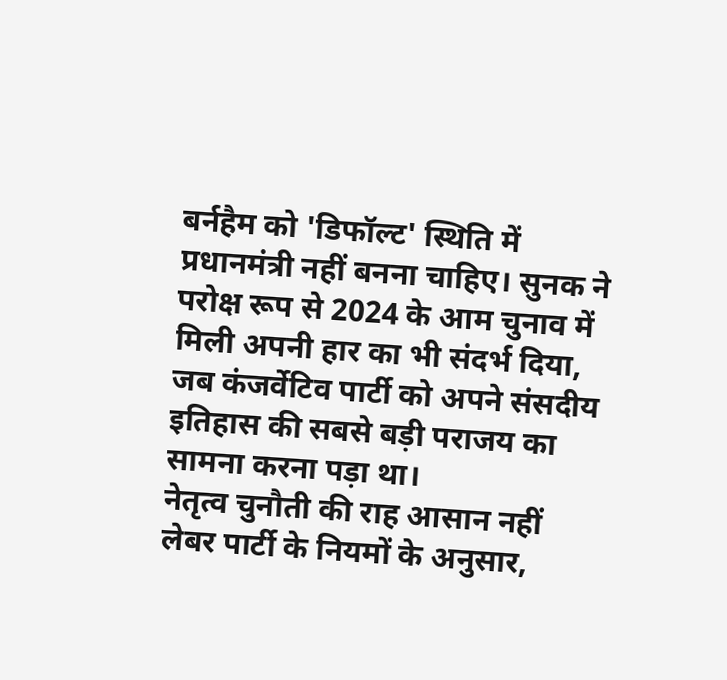बर्नहैम को 'डिफॉल्ट' स्थिति में प्रधानमंत्री नहीं बनना चाहिए। सुनक ने परोक्ष रूप से 2024 के आम चुनाव में मिली अपनी हार का भी संदर्भ दिया, जब कंजर्वेटिव पार्टी को अपने संसदीय इतिहास की सबसे बड़ी पराजय का सामना करना पड़ा था।
नेतृत्व चुनौती की राह आसान नहीं
लेबर पार्टी के नियमों के अनुसार,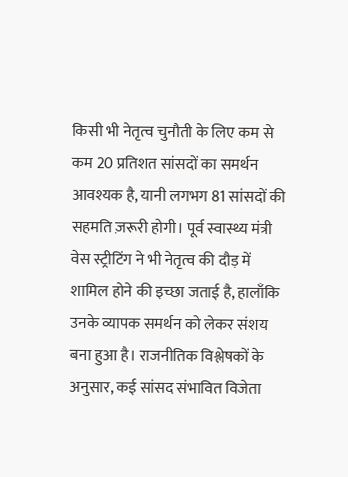किसी भी नेतृत्व चुनौती के लिए कम से कम 20 प्रतिशत सांसदों का समर्थन आवश्यक है, यानी लगभग 81 सांसदों की सहमति ज़रूरी होगी। पूर्व स्वास्थ्य मंत्री वेस स्ट्रीटिंग ने भी नेतृत्व की दौड़ में शामिल होने की इच्छा जताई है, हालाँकि उनके व्यापक समर्थन को लेकर संशय बना हुआ है। राजनीतिक विश्लेषकों के अनुसार, कई सांसद संभावित विजेता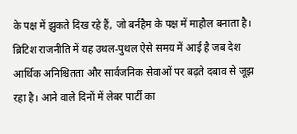के पक्ष में झुकते दिख रहे हैं, जो बर्नहैम के पक्ष में माहौल बनाता है।
ब्रिटिश राजनीति में यह उथल-पुथल ऐसे समय में आई है जब देश आर्थिक अनिश्चितता और सार्वजनिक सेवाओं पर बढ़ते दबाव से जूझ रहा है। आने वाले दिनों में लेबर पार्टी का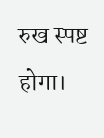रुख स्पष्ट होगा।